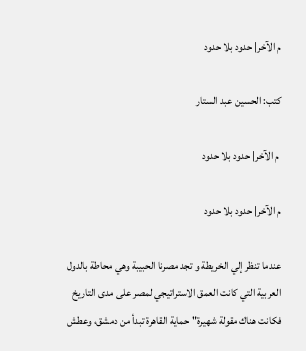م الآخر| حدود بلا حدود

كتب: الحسين عبد الستار

 م الآخر| حدود بلا حدود

م الآخر| حدود بلا حدود

عندما تنظر إلي الخريطة و تجد مصرنا الحبيبة وهي محاطة بالدول العربية التي كانت العمق الاستراتيجي لمصر على مدى التاريخ فكانت هناك مقولة شهيرة"حماية القاهرة تبدأ من دمشق، وعطش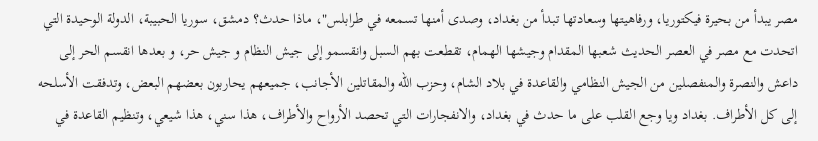مصر يبدأ من بحيرة فيكتوريا، ورفاهيتها وسعادتها تبدأ من بغداد، وصدى أمنها تسمعه في طرابلس"، ماذا حدث؟ دمشق، سوريا الحبيبة، الدولة الوحيدة التي اتحدت مع مصر في العصر الحديث شعبها المقدام وجيشها الهمام، تقطعت بهم السبل وانقسمو إلى جيش النظام و جيش حر، و بعدها انقسم الحر إلى داعش والنصرة والمنفصلين من الجيش النظامي والقاعدة في بلاد الشام، وحزب الله والمقاتلين الأجانب، جميعهم يحاربون بعضهم البعض، وتدفقت الأسلحه إلى كل الأطراف. بغداد ويا وجع القلب على ما حدث في بغداد، والانفجارات التي تحصد الأرواح والأطراف، هذا سني، هذا شيعي، وتنظيم القاعدة في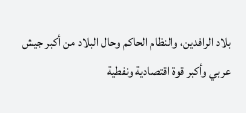بلاد الرافدين، والنظام الحاكم وحال البلاد من أكبر جيش عربي وأكبر قوة اقتصادية ونفطية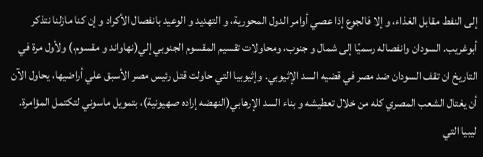إلى النفط مقابل الغذاء، و إلا فالجوع إذا عصي أوامر الدول المحورية، و التهديد و الوعيد بانفصال الأكراد و إن كنا مازلنا نتذكر أبوغريب. السودان وانفصاله رسميًا إلى شمال و جنوب، ومحاولات تقسيم المقسوم الجنوبي إلي(نهاواند و مقسوم،) ولأول مرة في التاريخ ان تقف السودان ضد مصر في قضيه السد الإثيوبي. وإثيوبيا التي حاولت قتل رئيس مصر الأسبق علي أراضيها، يحاول الآن أن يغتال الشعب المصري كله من خلال تعطيشه و بناء السد الإرهابي(النهضه إراده صهيونية)، بتمويل ماسوني لتكتمل المؤامرة. ليبيا التي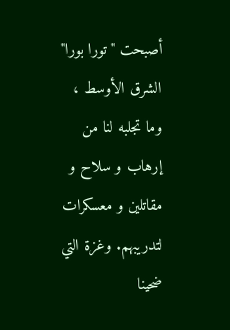أصبحت "تورا بورا" الشرق الأوسط ، وما تجلبه لنا من إرهاب و سلاح و مقاتلين و معسكرات لتدريبهم. وغزة التي ضحينا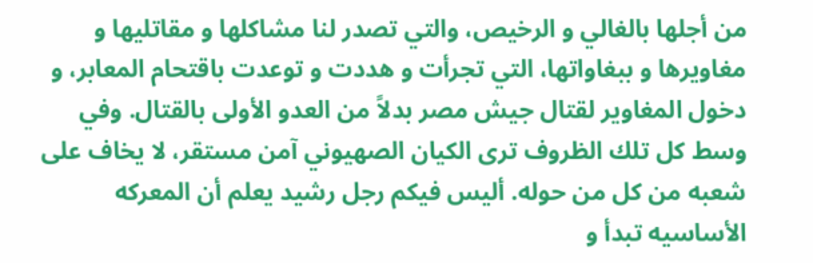من أجلها بالغالي و الرخيص، والتي تصدر لنا مشاكلها و مقاتليها و مغاويرها و ببغاواتها، التي تجرأت و هددت و توعدت باقتحام المعابر، و دخول المغاوير لقتال جيش مصر بدلاً من العدو الأولى بالقتال. وفي وسط كل تلك الظروف ترى الكيان الصهيوني آمن مستقر، لا يخاف على شعبه من كل من حوله. أليس فيكم رجل رشيد يعلم أن المعركه الأساسيه تبدأ و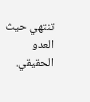تنتهي حيث العدو الحقيقي.